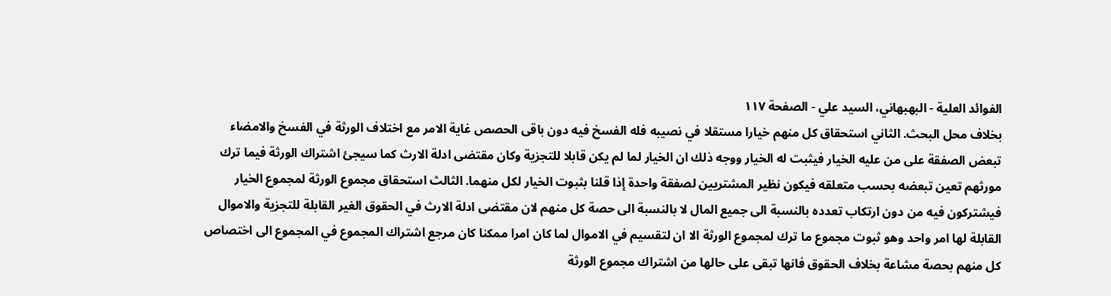الفوائد العلية - البهبهاني، السيد علي - الصفحة ١١٧
بخلاف محل البحث. الثاني استحقاق كل منهم خيارا مستقلا في نصيبه فله الفسخ فيه دون باقى الحصص غاية الامر مع اختلاف الورثة في الفسخ والامضاء تبعض الصفقة على من عليه الخيار فيثبت له الخيار ووجه ذلك ان الخيار لما لم يكن قابلا للتجزية وكان مقتضى ادلة الارث كما سيجئ اشتراك الورثة فيما ترك مورثهم تعين تبعضه بحسب متعلقه فيكون نظير المشتريين لصفقة واحدة إذا قلنا بثبوت الخيار لكل منهما. الثالث استحقاق مجموع الورثة لمجموع الخيار فيشتركون فيه من دون ارتكاب تعدده بالنسبة الى جميع المال لا بالنسبة الى حصة كل منهم لان مقتضى ادلة الارث في الحقوق الغير القابلة للتجزية والاموال القابلة لها امر واحد وهو ثبوت مجموع ما ترك لمجموع الورثة الا ان لتقسيم في الاموال لما كان امرا ممكنا كان مرجع اشتراك المجموع في المجموع الى اختصاص كل منهم بحصة مشاعة بخلاف الحقوق فانها تبقى على حالها من اشتراك مجموع الورثة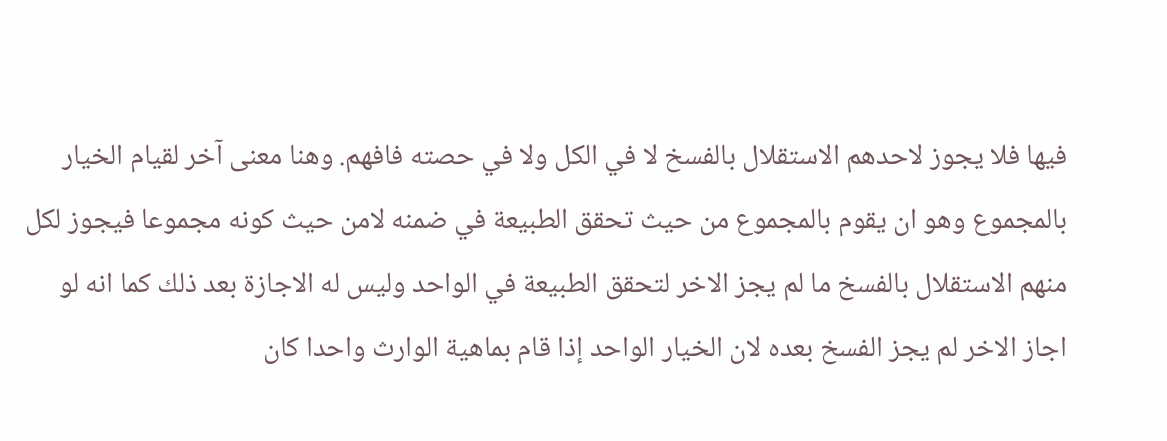فيها فلا يجوز لاحدهم الاستقلال بالفسخ لا في الكل ولا في حصته فافهم. وهنا معنى آخر لقيام الخيار بالمجموع وهو ان يقوم بالمجموع من حيث تحقق الطبيعة في ضمنه لامن حيث كونه مجموعا فيجوز لكل منهم الاستقلال بالفسخ ما لم يجز الاخر لتحقق الطبيعة في الواحد وليس له الاجازة بعد ذلك كما انه لو اجاز الاخر لم يجز الفسخ بعده لان الخيار الواحد إذا قام بماهية الوارث واحدا كان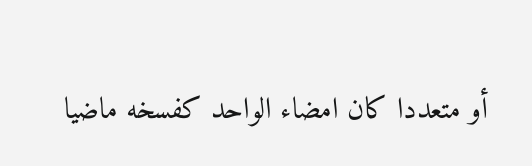أو متعددا كان امضاء الواحد كفسخه ماضيا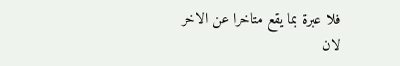فلا عبرة بما يقع متاخرا عن الاخر لان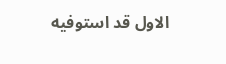الاول قد استوفيه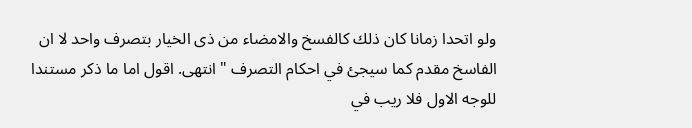ولو اتحدا زمانا كان ذلك كالفسخ والامضاء من ذى الخيار بتصرف واحد لا ان الفاسخ مقدم كما سيجئ في احكام التصرف " انتهى. اقول اما ما ذكر مستندا للوجه الاول فلا ريب في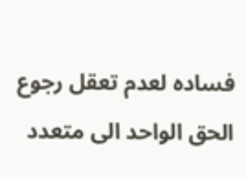فساده لعدم تعقل رجوع الحق الواحد الى متعدد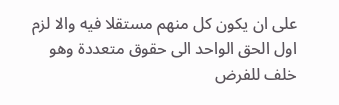على ان يكون كل منهم مستقلا فيه والا لزم اول الحق الواحد الى حقوق متعددة وهو خلف للفرض